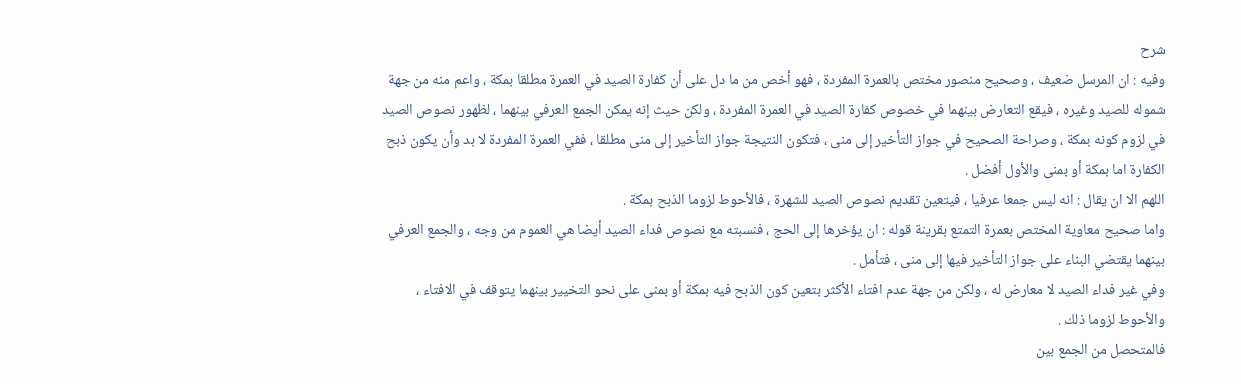شرح
وفيه : ان المرسل ضعيف ، وصحيح منصور مختص بالعمرة المفردة ، فهو أخص من ما دل على أن كفارة الصيد في العمرة مطلقا بمكة ، واعم منه من جهة شموله للصيد وغيره ، فيقع التعارض بينهما في خصوص كفارة الصيد في العمرة المفردة ، ولكن حيث إنه يمكن الجمع العرفي بينهما ، لظهور نصوص الصيد في لزوم كونه بمكة ، وصراحة الصحيح في جواز التأخير إلى منى ، فتكون النتيجة جواز التأخير إلى منى مطلقا ، ففي العمرة المفردة لا بد وأن يكون ذبح الكفارة اما بمكة أو بمنى والأول أفضل .
اللهم الا ان يقال : انه ليس جمعا عرفيا ، فيتعين تقديم نصوص الصيد للشهرة ، فالأحوط لزوما الذبح بمكة .
واما صحيح معاوية المختص بعمرة التمتع بقرينة قوله : ان يؤخرها إلى الحج ، فنسبته مع نصوص فداء الصيد أيضا هي العموم من وجه ، والجمع العرفي بينهما يقتضي البناء على جواز التأخير فيها إلى منى ، فتأمل .
وفي غير فداء الصيد لا معارض له ، ولكن من جهة عدم افتاء الأكثر بتعين كون الذبح فيه بمكة أو بمنى على نحو التخيير بينهما يتوقف في الافتاء ، والأحوط لزوما ذلك .
فالمتحصل من الجمع بين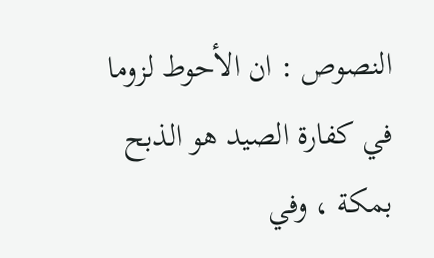النصوص : ان الأحوط لزوما في كفارة الصيد هو الذبح بمكة ، وفي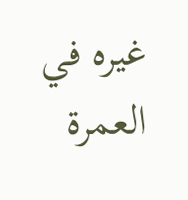غيره في العمرة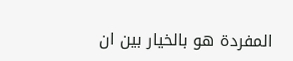المفردة هو بالخيار بين ان